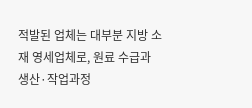적발된 업체는 대부분 지방 소재 영세업체로, 원료 수급과 생산·작업과정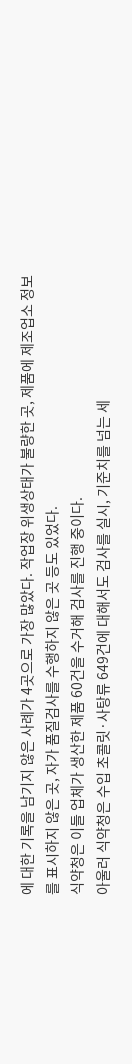에 대한 기록을 남기지 않은 사례가 4곳으로 가장 많았다. 작업장 위생상태가 불량한 곳, 제품에 제조업소 정보를 표시하지 않은 곳, 자가 품질검사를 수행하지 않은 곳 등도 있었다.
식약청은 이들 업체가 생산한 제품 60건을 수거해 검사를 진행 중이다.
아울러 식약청은 수입 초콜릿·사탕류 649건에 대해서도 검사를 실시, 기준치를 넘는 세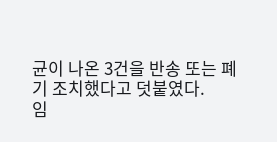균이 나온 3건을 반송 또는 폐기 조치했다고 덧붙였다.
임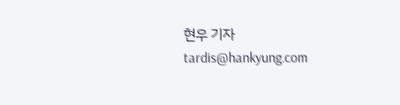현우 기자 tardis@hankyung.com